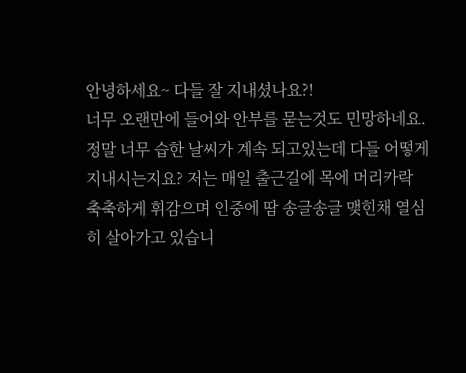안녕하세요~ 다들 잘 지내셨나요?!
너무 오랜만에 들어와 안부를 묻는것도 민망하네요.
정말 너무 습한 날씨가 계속 되고있는데 다들 어떻게 지내시는지요? 저는 매일 출근길에 목에 머리카락 축축하게 휘감으며 인중에 땀 송글송글 맺힌채 열심히 살아가고 있습니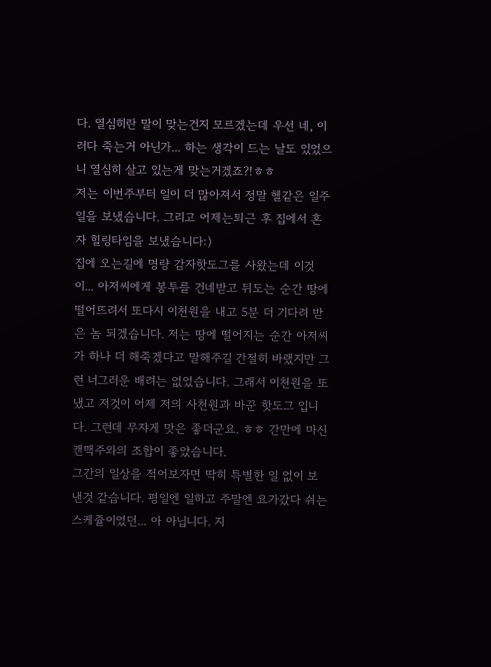다. 열심히란 말이 맞는건지 모르겠는데 우선 네, 이러다 죽는거 아닌가... 하는 생각이 드는 날도 있었으니 열심히 살고 있는게 맞는거겠죠?!ㅎㅎ
저는 이번주부터 일이 더 많아져서 정말 헬같은 일주일을 보냈습니다. 그리고 어제는퇴근 후 집에서 혼자 힐링타임을 보냈습니다:)
집에 오는길에 명량 감자핫도그를 사왔는데 이것이... 아저씨에게 봉투를 건네받고 뒤도는 순간 땅에 떨어뜨려서 또다시 이천원을 내고 5분 더 기다려 받은 놈 되겠습니다. 저는 땅에 떨어지는 순간 아저씨가 하나 더 해죽겠다고 말해주길 간절히 바랬지만 그런 너그러운 배려는 없었습니다. 그래서 이천원을 또 냈고 저것이 어제 저의 사천원과 바꾼 핫도그 입니다. 그런데 무쟈게 맛은 좋더군요. ㅎㅎ 간만에 마신 캔맥주와의 조합이 좋았습니다.
그간의 일상을 적어보자면 딱히 특별한 일 없이 보낸것 같습니다. 평일엔 일하고 주말엔 요가갔다 쉬는 스케쥴이었던... 아 아닙니다. 지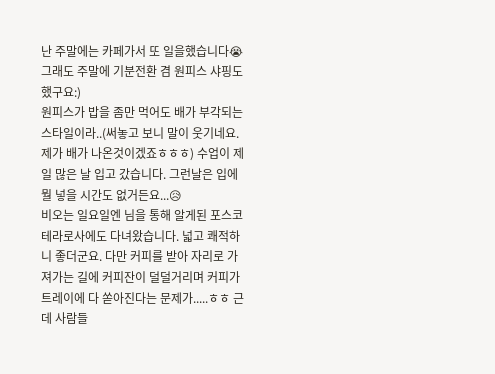난 주말에는 카페가서 또 일을했습니다😭 그래도 주말에 기분전환 겸 원피스 샤핑도 했구요:)
원피스가 밥을 좀만 먹어도 배가 부각되는 스타일이라..(써놓고 보니 말이 웃기네요. 제가 배가 나온것이겠죠ㅎㅎㅎ) 수업이 제일 많은 날 입고 갔습니다. 그런날은 입에 뭘 넣을 시간도 없거든요...😥
비오는 일요일엔 님을 통해 알게된 포스코 테라로사에도 다녀왔습니다. 넓고 쾌적하니 좋더군요. 다만 커피를 받아 자리로 가져가는 길에 커피잔이 덜덜거리며 커피가 트레이에 다 쏟아진다는 문제가.....ㅎㅎ 근데 사람들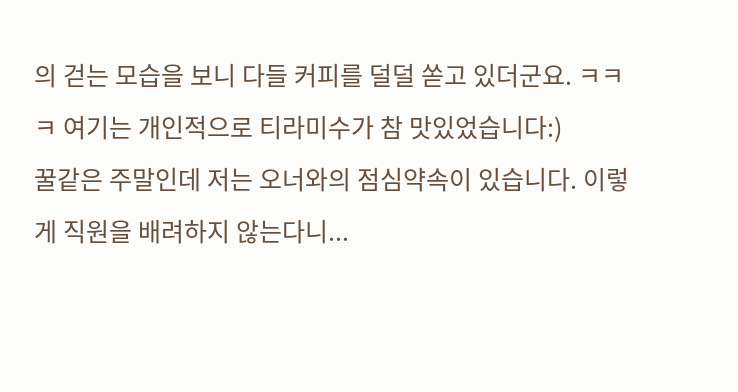의 걷는 모습을 보니 다들 커피를 덜덜 쏟고 있더군요. ㅋㅋㅋ 여기는 개인적으로 티라미수가 참 맛있었습니다:)
꿀같은 주말인데 저는 오너와의 점심약속이 있습니다. 이렇게 직원을 배려하지 않는다니...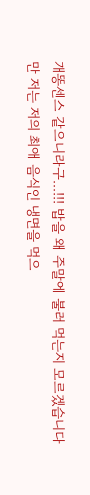개똥센스 같으니라구...!!! 밥을 왜 주말에 불러 먹는지 모르겠습니다만 저는 저의 최애 음식인 냉면을 먹으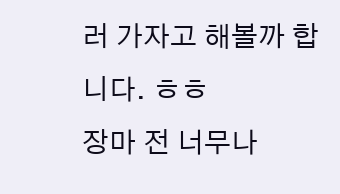러 가자고 해볼까 합니다. ㅎㅎ
장마 전 너무나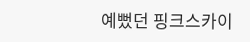예뻤던 핑크스카이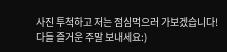사진 투척하고 저는 점심먹으러 가보겠습니다! 다들 즐거운 주말 보내세요:)